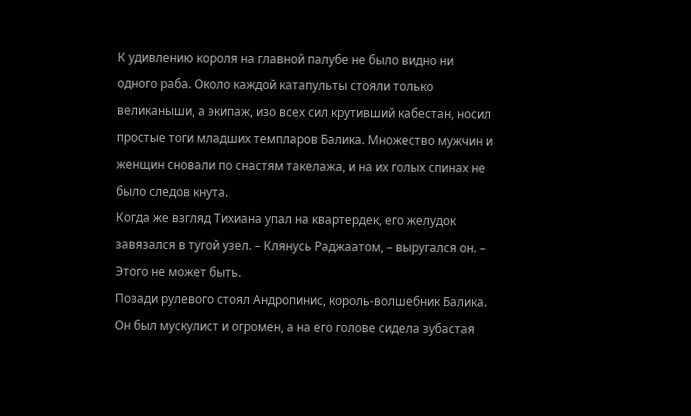К удивлению короля на главной палубе не было видно ни одного раба. Около каждой катапульты стояли только великаныши, а экипаж, изо всех сил крутивший кабестан, носил простые тоги младших темпларов Балика. Множество мужчин и женщин сновали по снастям такелажа, и на их голых спинах не было следов кнута.
Когда же взгляд Тихиана упал на квартердек, его желудок завязался в тугой узел. – Клянусь Раджаатом, – выругался он. – Этого не может быть.
Позади рулевого стоял Андропинис, король-волшебник Балика. Он был мускулист и огромен, а на его голове сидела зубастая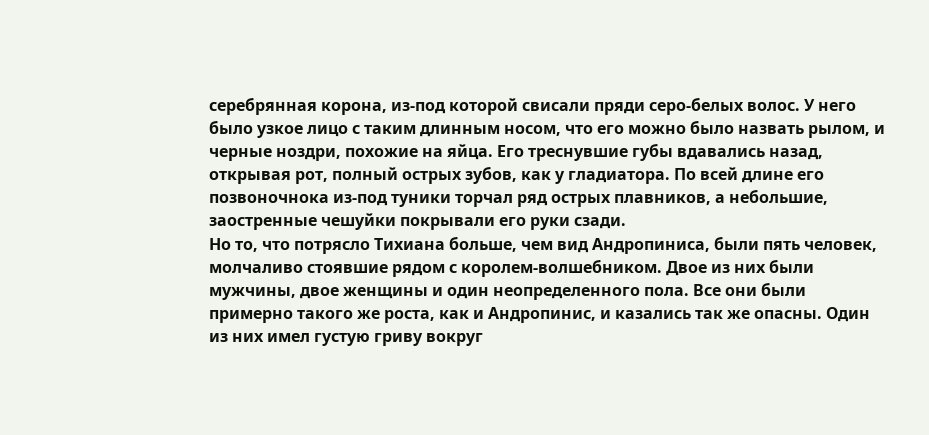серебрянная корона, из-под которой свисали пряди серо-белых волос. У него было узкое лицо с таким длинным носом, что его можно было назвать рылом, и черные ноздри, похожие на яйца. Его треснувшие губы вдавались назад, открывая рот, полный острых зубов, как у гладиатора. По всей длине его позвоночнока из-под туники торчал ряд острых плавников, а небольшие, заостренные чешуйки покрывали его руки сзади.
Но то, что потрясло Тихиана больше, чем вид Андропиниса, были пять человек, молчаливо стоявшие рядом с королем-волшебником. Двое из них были мужчины, двое женщины и один неопределенного пола. Все они были примерно такого же роста, как и Андропинис, и казались так же опасны. Один из них имел густую гриву вокруг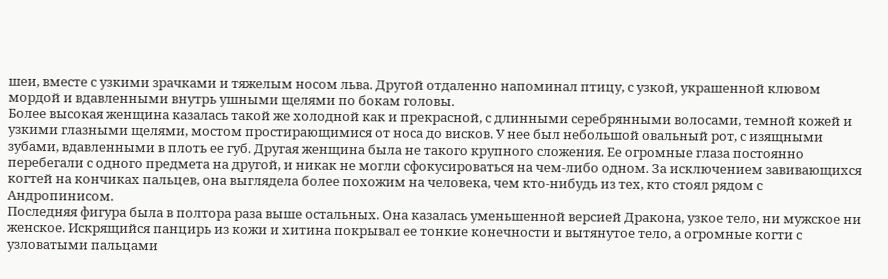шеи, вместе с узкими зрачками и тяжелым носом льва. Другой отдаленно напоминал птицу, с узкой, украшенной клювом мордой и вдавленными внутрь ушными щелями по бокам головы.
Более высокая женщина казалась такой же холодной как и прекрасной, с длинными серебрянными волосами, темной кожей и узкими глазными щелями, мостом простирающимися от носа до висков. У нее был небольшой овальный рот, с изящными зубами, вдавленными в плоть ее губ. Другая женщина была не такого крупного сложения. Ее огромные глаза постоянно перебегали с одного предмета на другой, и никак не могли сфокусироваться на чем-либо одном. За исключением завивающихся когтей на кончиках пальцев, она выглядела более похожим на человека, чем кто-нибудь из тех, кто стоял рядом с Андропинисом.
Последняя фигура была в полтора раза выше остальных. Она казалась уменьшенной версией Дракона, узкое тело, ни мужское ни женское. Искрящийся панцирь из кожи и хитина покрывал ее тонкие конечности и вытянутое тело, а огромные когти с узловатыми пальцами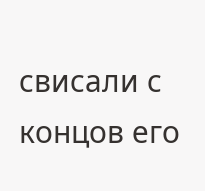свисали с концов его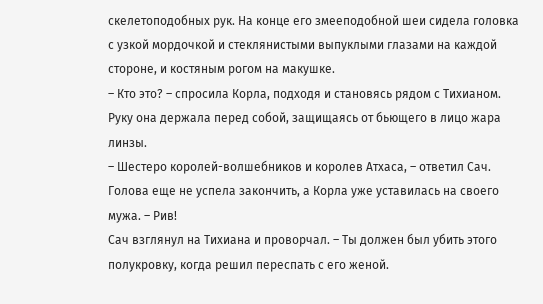скелетоподобных рук. На конце его змееподобной шеи сидела головка с узкой мордочкой и стеклянистыми выпуклыми глазами на каждой стороне, и костяным рогом на макушке.
– Кто это? – спросила Корла, подходя и становясь рядом с Тихианом. Руку она держала перед собой, защищаясь от бьющего в лицо жара линзы.
– Шестеро королей-волшебников и королев Атхаса, – ответил Сач.
Голова еще не успела закончить, а Корла уже уставилась на своего мужа. – Рив!
Сач взглянул на Тихиана и проворчал. – Ты должен был убить этого полукровку, когда решил переспать с его женой.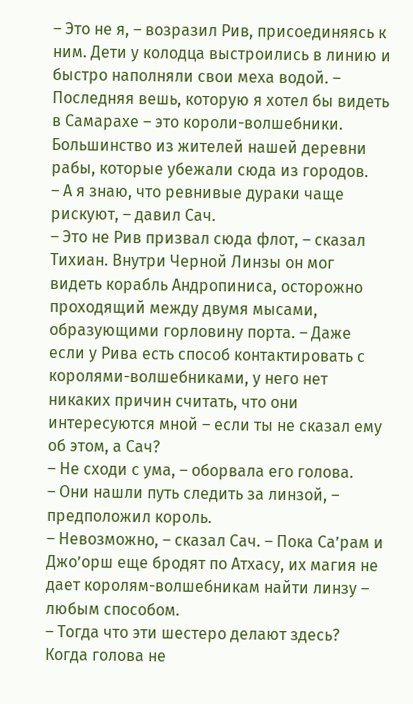– Это не я, – возразил Рив, присоединяясь к ним. Дети у колодца выстроились в линию и быстро наполняли свои меха водой. – Последняя вешь, которую я хотел бы видеть в Самарахе – это короли-волшебники. Большинство из жителей нашей деревни рабы, которые убежали сюда из городов.
– А я знаю, что ревнивые дураки чаще рискуют, – давил Сач.
– Это не Рив призвал сюда флот, – сказал Тихиан. Внутри Черной Линзы он мог видеть корабль Андропиниса, осторожно проходящий между двумя мысами, образующими горловину порта. – Даже если у Рива есть способ контактировать с королями-волшебниками, у него нет никаких причин считать, что они интересуются мной – если ты не сказал ему об этом, а Сач?
– Не сходи с ума, – оборвала его голова.
– Они нашли путь следить за линзой, – предположил король.
– Невозможно, – сказал Сач. – Пока Са’рам и Джо’орш еще бродят по Атхасу, их магия не дает королям-волшебникам найти линзу – любым способом.
– Тогда что эти шестеро делают здесь?
Когда голова не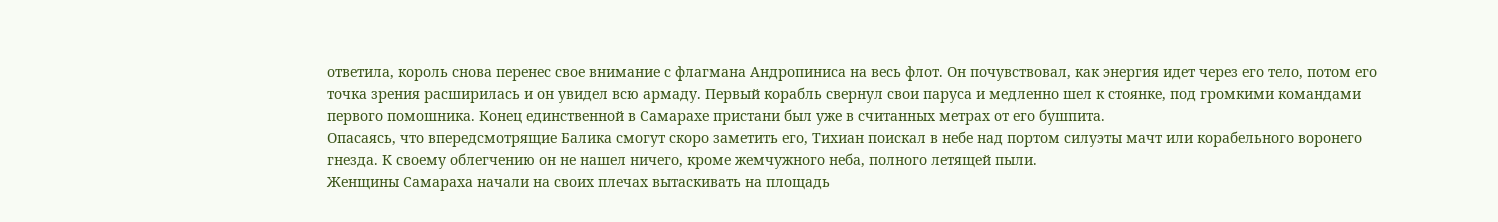ответила, король снова перенес свое внимание с флагмана Андропиниса на весь флот. Он почувствовал, как энергия идет через его тело, потом его точка зрения расширилась и он увидел всю армаду. Первый корабль свернул свои паруса и медленно шел к стоянке, под громкими командами первого помошника. Конец единственной в Самарахе пристани был уже в считанных метрах от его бушпита.
Опасаясь, что впередсмотрящие Балика смогут скоро заметить его, Тихиан поискал в небе над портом силуэты мачт или корабельного воронего гнезда. К своему облегчению он не нашел ничего, кроме жемчужного неба, полного летящей пыли.
Женщины Самараха начали на своих плечах вытаскивать на площадь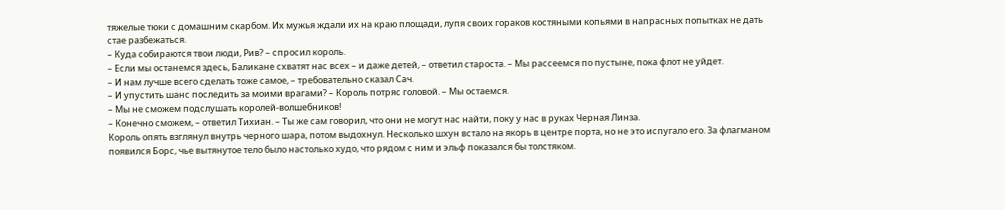тяжелые тюки с домашним скарбом. Их мужья ждали их на краю площади, лупя своих гораков костяными копьями в напрасных попытках не дать стае разбежаться.
– Куда собираются твои люди, Рив? – спросил король.
– Если мы останемся здесь, Баликане схватят нас всех – и даже детей, – ответил староста. – Мы рассеемся по пустыне, пока флот не уйдет.
– И нам лучше всего сделать тоже самое, – требовательно сказал Сач.
– И упустить шанс последить за моими врагами? – Король потряс головой. – Мы остаемся.
– Мы не сможем подслушать королей-волшебников!
– Конечно сможем, – ответил Тихиан. – Ты же сам говорил, что они не могут нас найти, поку у нас в руках Черная Линза.
Король опять взглянул внутрь черного шара, потом выдохнул. Несколько шхун встало на якорь в центре порта, но не это испугало его. За флагманом появился Борс, чье вытянутое тело было настолько худо, что рядом с ним и эльф показался бы толстяком.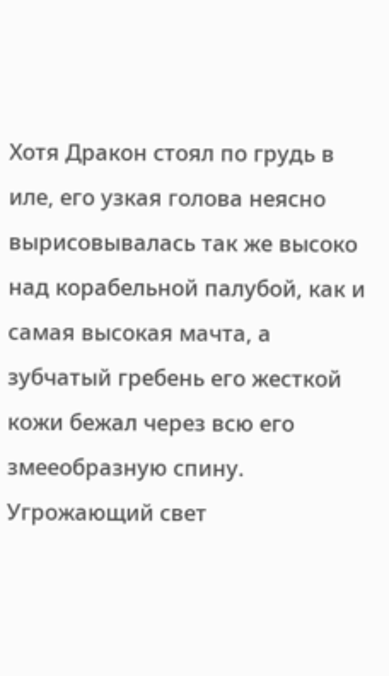Хотя Дракон стоял по грудь в иле, его узкая голова неясно вырисовывалась так же высоко над корабельной палубой, как и самая высокая мачта, а зубчатый гребень его жесткой кожи бежал через всю его змееобразную спину. Угрожающий свет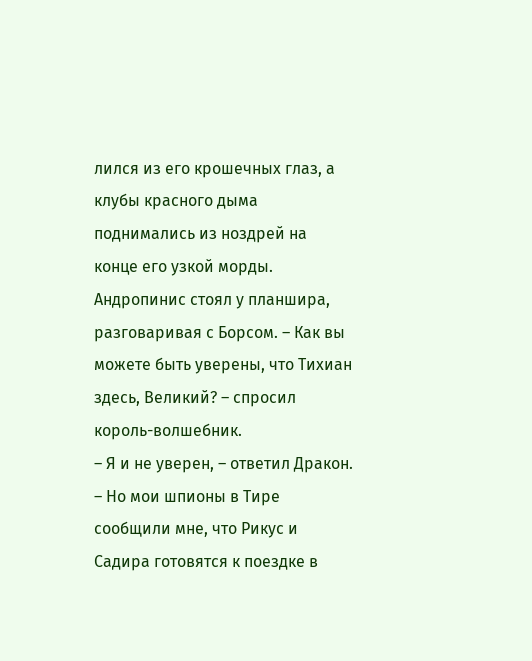лился из его крошечных глаз, а клубы красного дыма поднимались из ноздрей на конце его узкой морды.
Андропинис стоял у планшира, разговаривая с Борсом. – Как вы можете быть уверены, что Тихиан здесь, Великий? – спросил король-волшебник.
– Я и не уверен, – ответил Дракон. – Но мои шпионы в Тире сообщили мне, что Рикус и Садира готовятся к поездке в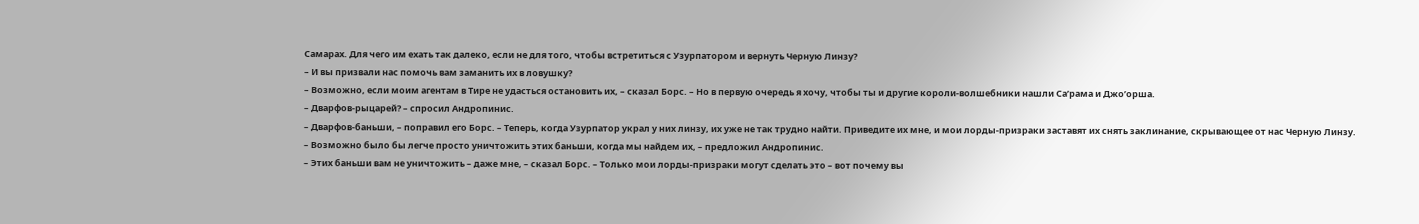Самарах. Для чего им ехать так далеко, если не для того, чтобы встретиться с Узурпатором и вернуть Черную Линзу?
– И вы призвали нас помочь вам заманить их в ловушку?
– Возможно, если моим агентам в Тире не удасться остановить их, – сказал Борс. – Но в первую очередь я хочу, чтобы ты и другие короли-волшебники нашли Са’рама и Джо’орша.
– Дварфов-рыцарей? – спросил Андропинис.
– Дварфов-баньши, – поправил его Борс. – Теперь, когда Узурпатор украл у них линзу, их уже не так трудно найти. Приведите их мне, и мои лорды-призраки заставят их снять заклинание, скрывающее от нас Черную Линзу.
– Возможно было бы легче просто уничтожить этих баньши, когда мы найдем их, – предложил Андропинис.
– Этих баньши вам не уничтожить – даже мне, – сказал Борс. – Только мои лорды-призраки могут сделать это – вот почему вы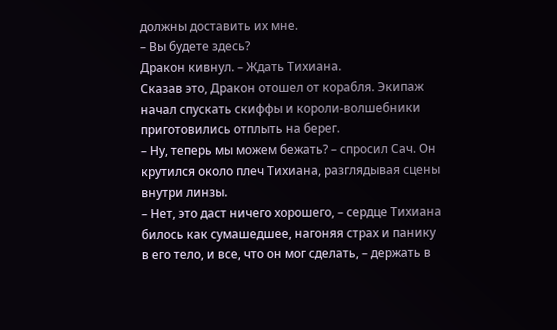должны доставить их мне.
– Вы будете здесь?
Дракон кивнул. – Ждать Тихиана.
Сказав это, Дракон отошел от корабля. Экипаж начал спускать скиффы и короли-волшебники приготовились отплыть на берег.
– Ну, теперь мы можем бежать? – спросил Сач. Он крутился около плеч Тихиана, разглядывая сцены внутри линзы.
– Нет, это даст ничего хорошего, – сердце Тихиана билось как сумашедшее, нагоняя страх и панику в его тело, и все, что он мог сделать, – держать в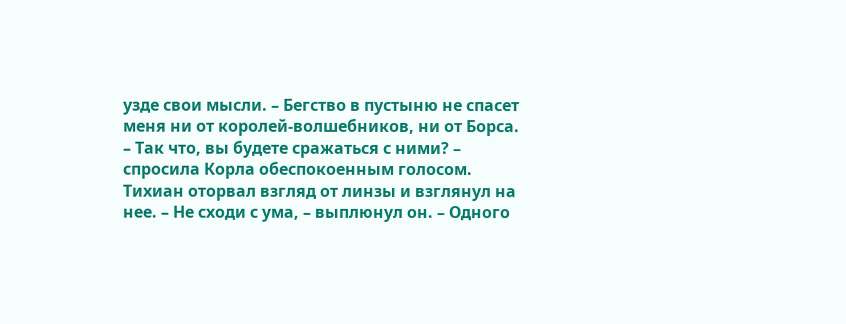узде свои мысли. – Бегство в пустыню не спасет меня ни от королей-волшебников, ни от Борса.
– Так что, вы будете сражаться с ними? – спросила Корла обеспокоенным голосом.
Тихиан оторвал взгляд от линзы и взглянул на нее. – Не сходи с ума, – выплюнул он. – Одного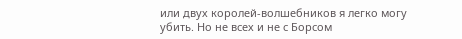или двух королей-волшебников я легко могу убить. Но не всех и не с Борсом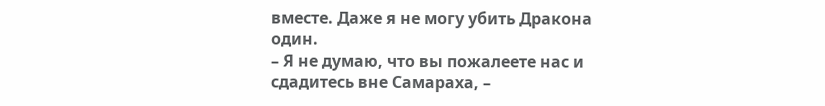вместе. Даже я не могу убить Дракона один.
– Я не думаю, что вы пожалеете нас и сдадитесь вне Самараха, –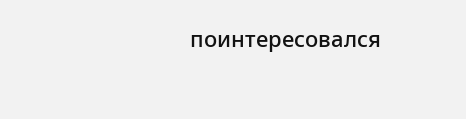поинтересовался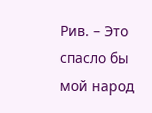Рив. – Это спасло бы мой народ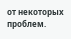от некоторых проблем.